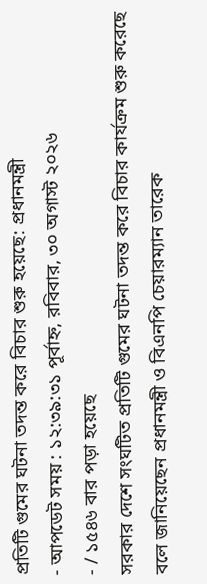প্রতিটি গুমের ঘটনা তদন্ত করে বিচার শুরু হয়েছে: প্রধানমন্ত্রী
- আপডেট সময় : ১২:৩৯:৩১ পূর্বাহ্ন, রবিবার, ৩০ অগাস্ট ২০২৬
- / ১৫৪৬ বার পড়া হয়েছে
সরকার দেশে সংঘটিত প্রতিটি গুমের ঘটনা তদন্ত করে বিচার কার্যক্রম শুরু করেছে বলে জানিয়েছেন প্রধানমন্ত্রী ও বিএনপি চেয়ারম্যান তারেক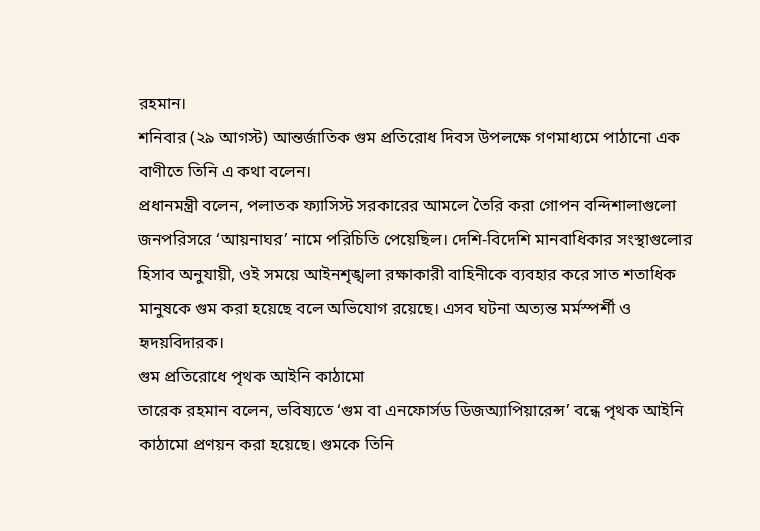রহমান।
শনিবার (২৯ আগস্ট) আন্তর্জাতিক গুম প্রতিরোধ দিবস উপলক্ষে গণমাধ্যমে পাঠানো এক বাণীতে তিনি এ কথা বলেন।
প্রধানমন্ত্রী বলেন, পলাতক ফ্যাসিস্ট সরকারের আমলে তৈরি করা গোপন বন্দিশালাগুলো জনপরিসরে ‘আয়নাঘর’ নামে পরিচিতি পেয়েছিল। দেশি-বিদেশি মানবাধিকার সংস্থাগুলোর হিসাব অনুযায়ী, ওই সময়ে আইনশৃঙ্খলা রক্ষাকারী বাহিনীকে ব্যবহার করে সাত শতাধিক মানুষকে গুম করা হয়েছে বলে অভিযোগ রয়েছে। এসব ঘটনা অত্যন্ত মর্মস্পর্শী ও হৃদয়বিদারক।
গুম প্রতিরোধে পৃথক আইনি কাঠামো
তারেক রহমান বলেন, ভবিষ্যতে ‘গুম বা এনফোর্সড ডিজঅ্যাপিয়ারেন্স’ বন্ধে পৃথক আইনি কাঠামো প্রণয়ন করা হয়েছে। গুমকে তিনি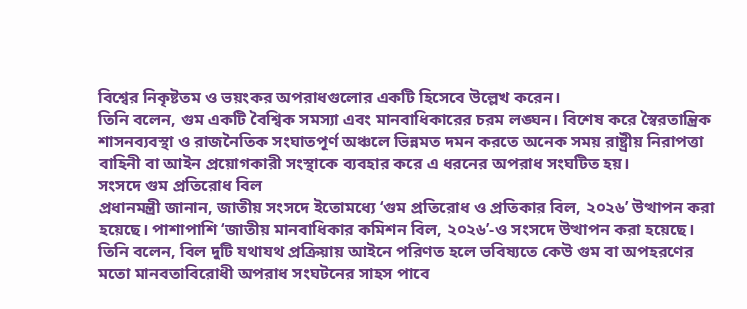বিশ্বের নিকৃষ্টতম ও ভয়ংকর অপরাধগুলোর একটি হিসেবে উল্লেখ করেন।
তিনি বলেন, গুম একটি বৈশ্বিক সমস্যা এবং মানবাধিকারের চরম লঙ্ঘন। বিশেষ করে স্বৈরতান্ত্রিক শাসনব্যবস্থা ও রাজনৈতিক সংঘাতপূর্ণ অঞ্চলে ভিন্নমত দমন করতে অনেক সময় রাষ্ট্রীয় নিরাপত্তা বাহিনী বা আইন প্রয়োগকারী সংস্থাকে ব্যবহার করে এ ধরনের অপরাধ সংঘটিত হয়।
সংসদে গুম প্রতিরোধ বিল
প্রধানমন্ত্রী জানান, জাতীয় সংসদে ইতোমধ্যে ‘গুম প্রতিরোধ ও প্রতিকার বিল, ২০২৬’ উত্থাপন করা হয়েছে। পাশাপাশি ‘জাতীয় মানবাধিকার কমিশন বিল, ২০২৬’-ও সংসদে উত্থাপন করা হয়েছে।
তিনি বলেন, বিল দুটি যথাযথ প্রক্রিয়ায় আইনে পরিণত হলে ভবিষ্যতে কেউ গুম বা অপহরণের মতো মানবতাবিরোধী অপরাধ সংঘটনের সাহস পাবে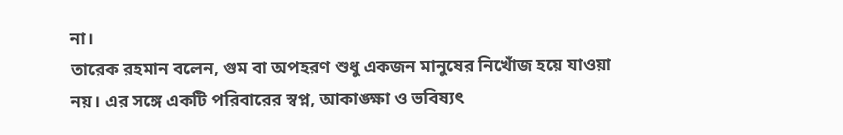না।
তারেক রহমান বলেন, গুম বা অপহরণ শুধু একজন মানুষের নিখোঁজ হয়ে যাওয়া নয়। এর সঙ্গে একটি পরিবারের স্বপ্ন, আকাঙ্ক্ষা ও ভবিষ্যৎ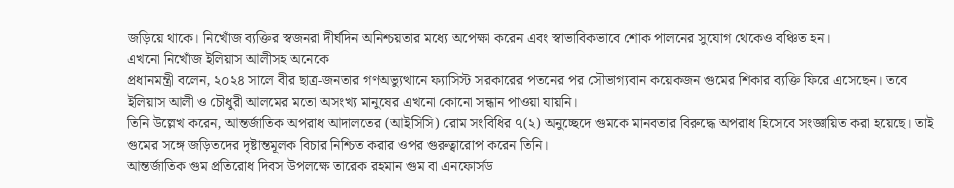জড়িয়ে থাকে। নিখোঁজ ব্যক্তির স্বজনরা দীর্ঘদিন অনিশ্চয়তার মধ্যে অপেক্ষা করেন এবং স্বাভাবিকভাবে শোক পালনের সুযোগ থেকেও বঞ্চিত হন।
এখনো নিখোঁজ ইলিয়াস আলীসহ অনেকে
প্রধানমন্ত্রী বলেন, ২০২৪ সালে বীর ছাত্র-জনতার গণঅভ্যুত্থানে ফ্যাসিস্ট সরকারের পতনের পর সৌভাগ্যবান কয়েকজন গুমের শিকার ব্যক্তি ফিরে এসেছেন। তবে ইলিয়াস আলী ও চৌধুরী আলমের মতো অসংখ্য মানুষের এখনো কোনো সন্ধান পাওয়া যায়নি।
তিনি উল্লেখ করেন, আন্তর্জাতিক অপরাধ আদালতের (আইসিসি) রোম সংবিধির ৭(২) অনুচ্ছেদে গুমকে মানবতার বিরুদ্ধে অপরাধ হিসেবে সংজ্ঞায়িত করা হয়েছে। তাই গুমের সঙ্গে জড়িতদের দৃষ্টান্তমূলক বিচার নিশ্চিত করার ওপর গুরুত্বারোপ করেন তিনি।
আন্তর্জাতিক গুম প্রতিরোধ দিবস উপলক্ষে তারেক রহমান গুম বা এনফোর্সড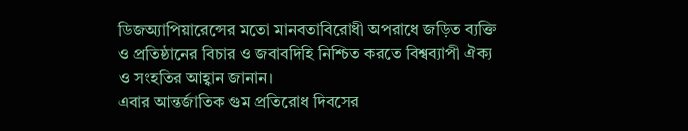ডিজঅ্যাপিয়ারেন্সের মতো মানবতাবিরোধী অপরাধে জড়িত ব্যক্তি ও প্রতিষ্ঠানের বিচার ও জবাবদিহি নিশ্চিত করতে বিশ্বব্যাপী ঐক্য ও সংহতির আহ্বান জানান।
এবার আন্তর্জাতিক গুম প্রতিরোধ দিবসের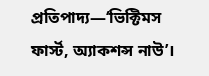প্রতিপাদ্য—‘ভিক্টিমস ফার্স্ট, অ্যাকশন্স নাউ’।